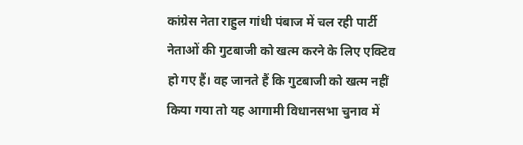कांग्रेस नेता राहुल गांधी पंबाज में चल रही पार्टी नेताओं की गुटबाजी को खत्म करने के लिए एक्टिव हो गए हैं। वह जानते हैं कि गुटबाजी को खत्म नहीं किया गया तो यह आगामी विधानसभा चुनाव में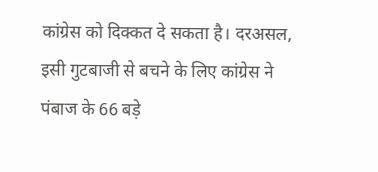कांग्रेस को दिक्कत दे सकता है। दरअसल, इसी गुटबाजी से बचने के लिए कांग्रेस ने पंबाज के 66 बड़े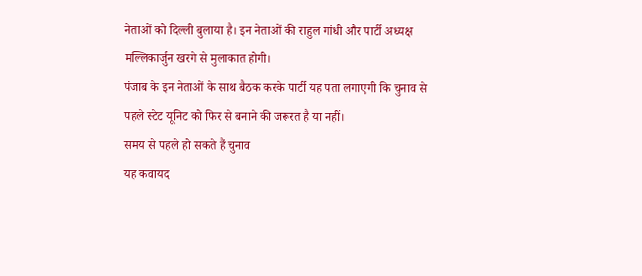नेताओं को दिल्ली बुलाया है। इन नेताओं की राहुल गांधी और पार्टी अध्यक्ष मल्लिकार्जुन खरगे से मुलाकात होगी।
पंजाब के इन नेताओं के साथ बैठक करके पार्टी यह पता लगाएगी कि चुनाव से पहले स्टेट यूनिट को फिर से बनाने की जरूरत है या नहीं।
समय से पहले हो सकते हैं चुनाव
यह कवायद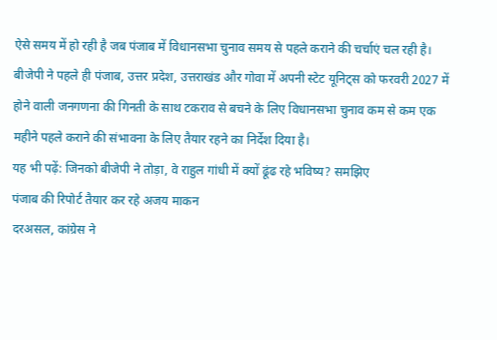ऐसे समय में हो रही है जब पंजाब में विधानसभा चुनाव समय से पहले कराने की चर्चाएं चल रही है। बीजेपी ने पहले ही पंजाब, उत्तर प्रदेश, उत्तराखंड और गोवा में अपनी स्टेट यूनिट्स को फरवरी 2027 में होने वाली जनगणना की गिनती के साथ टकराव से बचने के लिए विधानसभा चुनाव कम से कम एक महीने पहले कराने की संभावना के लिए तैयार रहने का निर्देश दिया है।
यह भी पढ़ें: जिनको बीजेपी ने तोड़ा, वे राहुल गांधी में क्यों ढूंढ रहे भविष्य? समझिए
पंजाब की रिपोर्ट तैयार कर रहे अजय माकन
दरअसल, कांग्रेस ने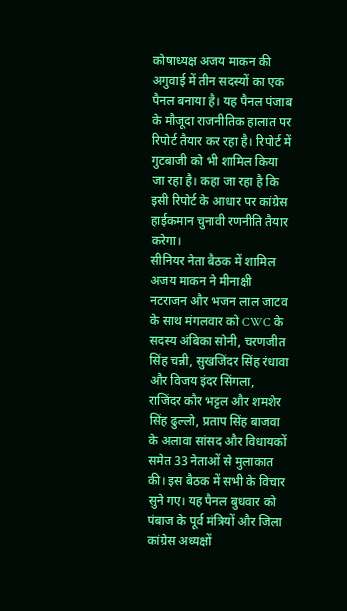कोषाध्यक्ष अजय माकन की अगुवाई में तीन सदस्यों का एक पैनल बनाया है। यह पैनल पंजाब के मौजूदा राजनीतिक हालात पर रिपोर्ट तैयार कर रहा है। रिपोर्ट में गुटबाजी को भी शामिल किया जा रहा है। कहा जा रहा है कि इसी रिपोर्ट के आधार पर कांग्रेस हाईकमान चुनावी रणनीति तैयार करेगा।
सीनियर नेता बैठक में शामिल
अजय माकन ने मीनाक्षी नटराजन और भजन लाल जाटव के साथ मंगलवार को CWC के सदस्य अंबिका सोनी, चरणजीत सिंह चन्नी, सुखजिंदर सिंह रंधावा और विजय इंदर सिंगला, राजिंदर कौर भट्टल और शमशेर सिंह ढुल्लो, प्रताप सिंह बाजवा के अलावा सांसद और विधायकों समेत 33 नेताओं से मुलाकात की। इस बैठक में सभी के विचार सुने गए। यह पैनल बुधवार को पंबाज के पूर्व मंत्रियों और जिला कांग्रेस अध्यक्षों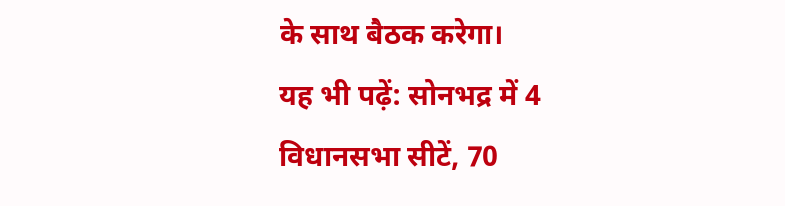के साथ बैठक करेगा।
यह भी पढ़ें: सोनभद्र में 4 विधानसभा सीटें, 70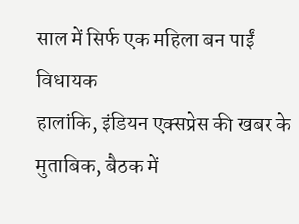साल में सिर्फ एक महिला बन पाईं विधायक
हालांकि, इंडियन एक्सप्रेस की खबर के मुताबिक, बैठक में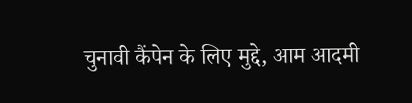चुनावी कैंपेन के लिए मुद्दे, आम आदमी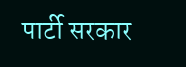पार्टी सरकार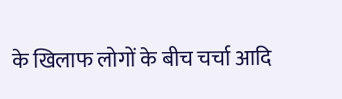के खिलाफ लोगों के बीच चर्चा आदि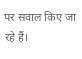पर सवाल किए जा रहे हैं।